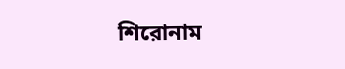শিরোনাম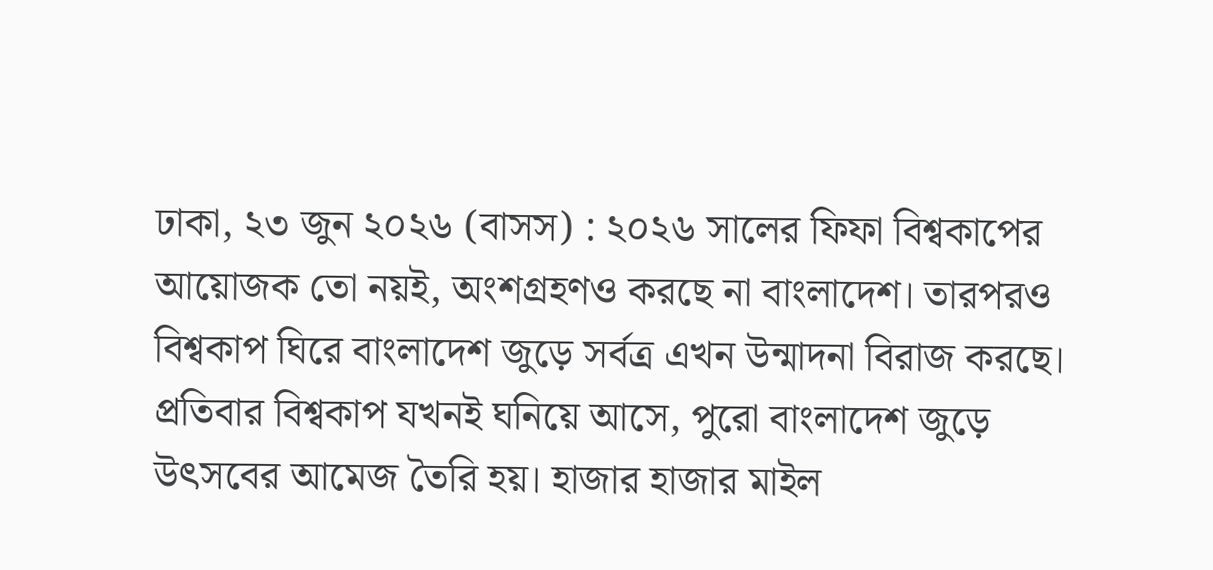ঢাকা, ২৩ জুন ২০২৬ (বাসস) : ২০২৬ সালের ফিফা বিশ্বকাপের আয়োজক তো নয়ই, অংশগ্রহণও করছে না বাংলাদেশ। তারপরও বিশ্বকাপ ঘিরে বাংলাদেশ জুড়ে সর্বত্র এখন উন্মাদনা বিরাজ করছে।
প্রতিবার বিশ্বকাপ যখনই ঘনিয়ে আসে, পুরো বাংলাদেশ জুড়ে উৎসবের আমেজ তৈরি হয়। হাজার হাজার মাইল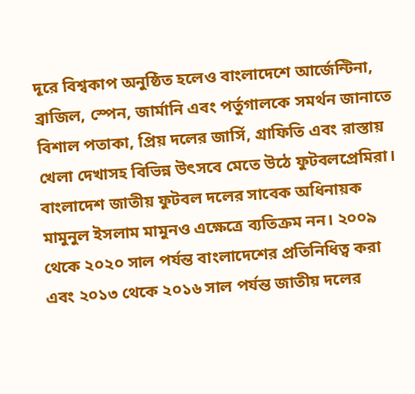দূরে বিশ্বকাপ অনুষ্ঠিত হলেও বাংলাদেশে আর্জেন্টিনা, ব্রাজিল, স্পেন, জার্মানি এবং পর্তুগালকে সমর্থন জানাতে বিশাল পতাকা, প্রিয় দলের জার্সি, গ্রাফিতি এবং রাস্তায় খেলা দেখাসহ বিভিন্ন উৎসবে মেতে উঠে ফুটবলপ্রেমিরা।
বাংলাদেশ জাতীয় ফুটবল দলের সাবেক অধিনায়ক মামুনুল ইসলাম মামুনও এক্ষেত্রে ব্যতিক্রম নন। ২০০৯ থেকে ২০২০ সাল পর্যন্ত বাংলাদেশের প্রতিনিধিত্ব করা এবং ২০১৩ থেকে ২০১৬ সাল পর্যন্ত জাতীয় দলের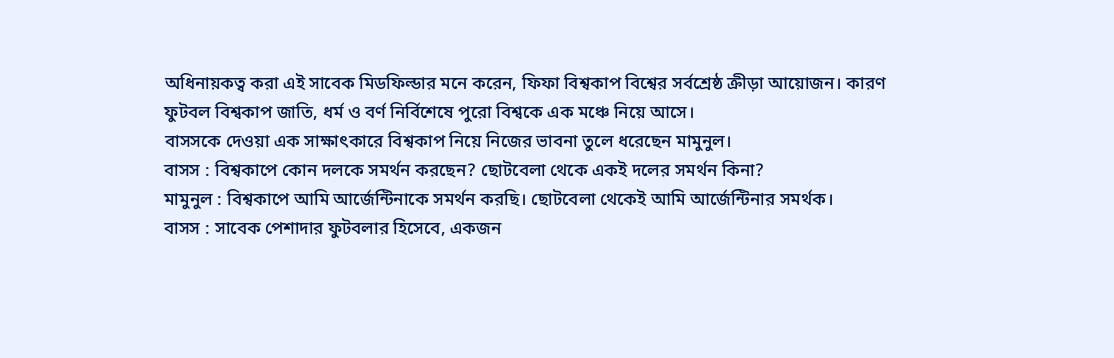অধিনায়কত্ব করা এই সাবেক মিডফিল্ডার মনে করেন, ফিফা বিশ্বকাপ বিশ্বের সর্বশ্রেষ্ঠ ক্রীড়া আয়োজন। কারণ ফুটবল বিশ্বকাপ জাতি, ধর্ম ও বর্ণ নির্বিশেষে পুরো বিশ্বকে এক মঞ্চে নিয়ে আসে।
বাসসকে দেওয়া এক সাক্ষাৎকারে বিশ্বকাপ নিয়ে নিজের ভাবনা তুলে ধরেছেন মামুনুল।
বাসস : বিশ্বকাপে কোন দলকে সমর্থন করছেন? ছোটবেলা থেকে একই দলের সমর্থন কিনা?
মামুনুল : বিশ্বকাপে আমি আর্জেন্টিনাকে সমর্থন করছি। ছোটবেলা থেকেই আমি আর্জেন্টিনার সমর্থক।
বাসস : সাবেক পেশাদার ফুটবলার হিসেবে, একজন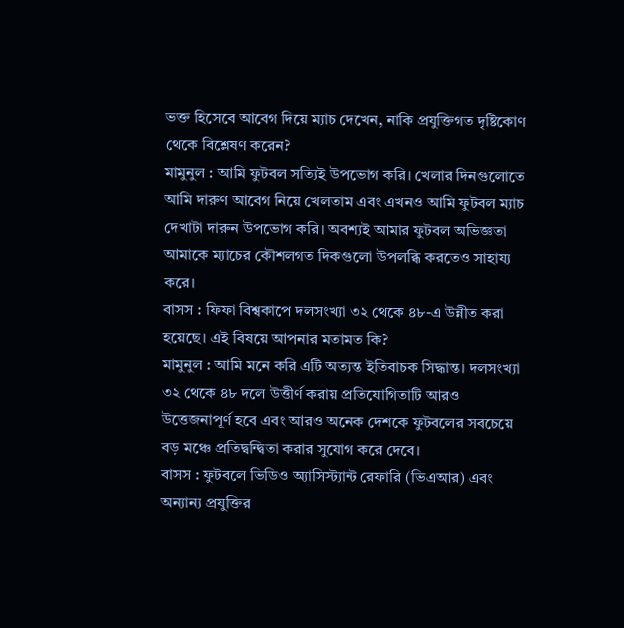ভক্ত হিসেবে আবেগ দিয়ে ম্যাচ দেখেন, নাকি প্রযুক্তিগত দৃষ্টিকোণ থেকে বিশ্লেষণ করেন?
মামুনুল : আমি ফুটবল সত্যিই উপভোগ করি। খেলার দিনগুলোতে আমি দারুণ আবেগ নিয়ে খেলতাম এবং এখনও আমি ফুটবল ম্যাচ দেখাটা দারুন উপভোগ করি। অবশ্যই আমার ফুটবল অভিজ্ঞতা আমাকে ম্যাচের কৌশলগত দিকগুলো উপলব্ধি করতেও সাহায্য করে।
বাসস : ফিফা বিশ্বকাপে দলসংখ্যা ৩২ থেকে ৪৮-এ উন্নীত করা হয়েছে। এই বিষয়ে আপনার মতামত কি?
মামুনুল : আমি মনে করি এটি অত্যন্ত ইতিবাচক সিদ্ধান্ত। দলসংখ্যা ৩২ থেকে ৪৮ দলে উত্তীর্ণ করায় প্রতিযোগিতাটি আরও উত্তেজনাপূর্ণ হবে এবং আরও অনেক দেশকে ফুটবলের সবচেয়ে বড় মঞ্চে প্রতিদ্বন্দ্বিতা করার সুযোগ করে দেবে।
বাসস : ফুটবলে ভিডিও অ্যাসিস্ট্যান্ট রেফারি (ভিএআর) এবং অন্যান্য প্রযুক্তির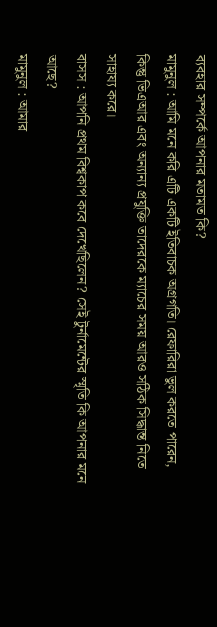ব্যবহার সম্পর্কে আপনার মতামত কি?
মামুনুল : আমি মনে করি এটি একটি ইতিবাচক অগ্রগতি। রেফারিরা ভুল করতে পারেন, কিন্তু ভিএআর এবং অন্যান্য প্রযুক্তি তাদেরকে ম্যাচের সময় আরও সঠিক সিদ্ধান্ত নিতে সাহায্য করে।
বাসস : আপনি প্রথম বিশ্বকাপ কবে দেখেছিলেন? সেই টুর্নামেন্টের স্মৃতি কি আপনার মনে আছে?
মামুনুল : আমার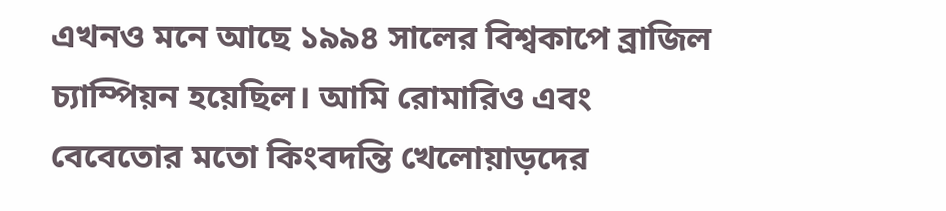এখনও মনে আছে ১৯৯৪ সালের বিশ্বকাপে ব্রাজিল চ্যাম্পিয়ন হয়েছিল। আমি রোমারিও এবং বেবেতোর মতো কিংবদন্তি খেলোয়াড়দের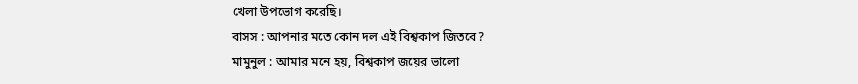খেলা উপভোগ করেছি।
বাসস : আপনার মতে কোন দল এই বিশ্বকাপ জিতবে?
মামুনুল : আমার মনে হয়, বিশ্বকাপ জয়ের ভালো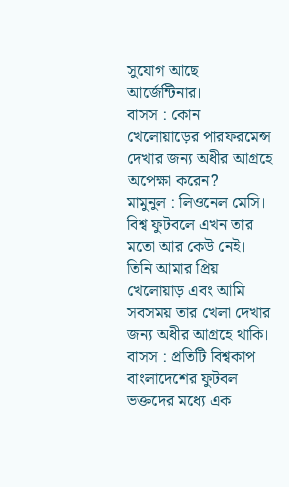সুযোগ আছে আর্জেন্টিনার।
বাসস : কোন খেলোয়াড়ের পারফরমেন্স দেখার জন্য অধীর আগ্রহে অপেক্ষা করেন?
মামুনুল : লিওনেল মেসি। বিশ্ব ফুটবলে এখন তার মতো আর কেউ নেই। তিনি আমার প্রিয় খেলোয়াড় এবং আমি সবসময় তার খেলা দেখার জন্য অধীর আগ্রহে থাকি।
বাসস : প্রতিটি বিশ্বকাপ বাংলাদেশের ফুটবল ভক্তদের মধ্যে এক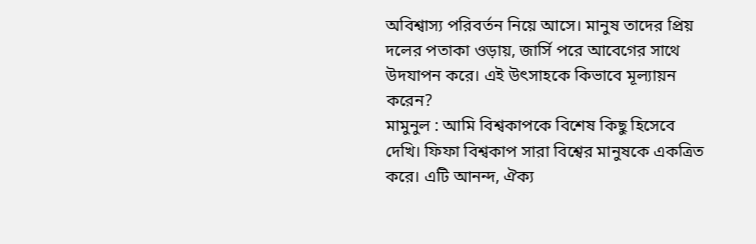অবিশ্বাস্য পরিবর্তন নিয়ে আসে। মানুষ তাদের প্রিয় দলের পতাকা ওড়ায়, জার্সি পরে আবেগের সাথে উদযাপন করে। এই উৎসাহকে কিভাবে মূল্যায়ন করেন?
মামুনুল : আমি বিশ্বকাপকে বিশেষ কিছু হিসেবে দেখি। ফিফা বিশ্বকাপ সারা বিশ্বের মানুষকে একত্রিত করে। এটি আনন্দ, ঐক্য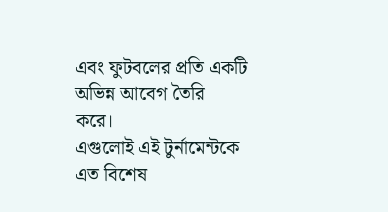এবং ফুটবলের প্রতি একটি অভিন্ন আবেগ তৈরি করে।
এগুলোই এই টুর্নামেন্টকে এত বিশেষ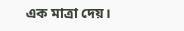এক মাত্রা দেয়।